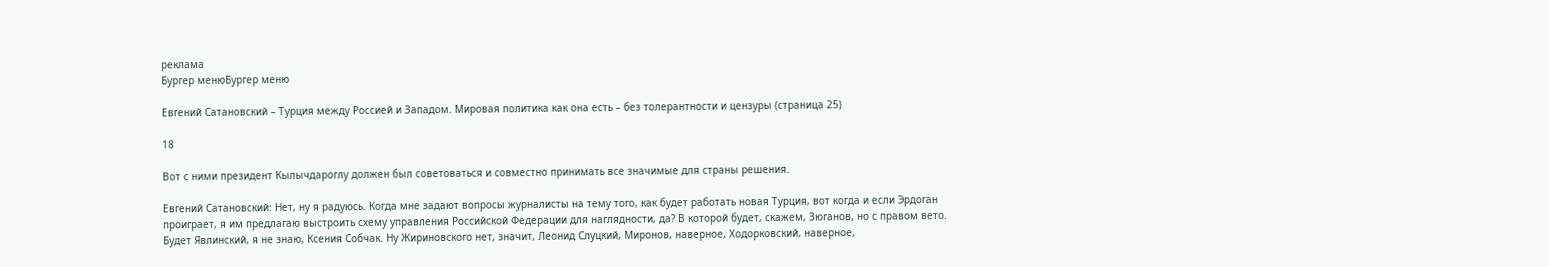реклама
Бургер менюБургер меню

Евгений Сатановский – Турция между Россией и Западом. Мировая политика как она есть – без толерантности и цензуры (страница 25)

18

Вот с ними президент Кылычдароглу должен был советоваться и совместно принимать все значимые для страны решения.

Евгений Сатановский: Нет, ну я радуюсь. Когда мне задают вопросы журналисты на тему того, как будет работать новая Турция, вот когда и если Эрдоган проиграет, я им предлагаю выстроить схему управления Российской Федерации для наглядности, да? В которой будет, скажем, Зюганов, но с правом вето. Будет Явлинский, я не знаю, Ксения Собчак. Ну Жириновского нет, значит, Леонид Слуцкий, Миронов, наверное, Ходорковский, наверное,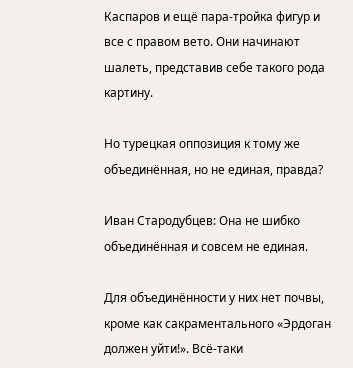Каспаров и ещё пара-тройка фигур и все с правом вето. Они начинают шалеть, представив себе такого рода картину.

Но турецкая оппозиция к тому же объединённая, но не единая, правда?

Иван Стародубцев: Она не шибко объединённая и совсем не единая.

Для объединённости у них нет почвы, кроме как сакраментального «Эрдоган должен уйти!». Всё-таки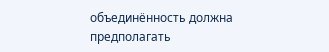объединённость должна предполагать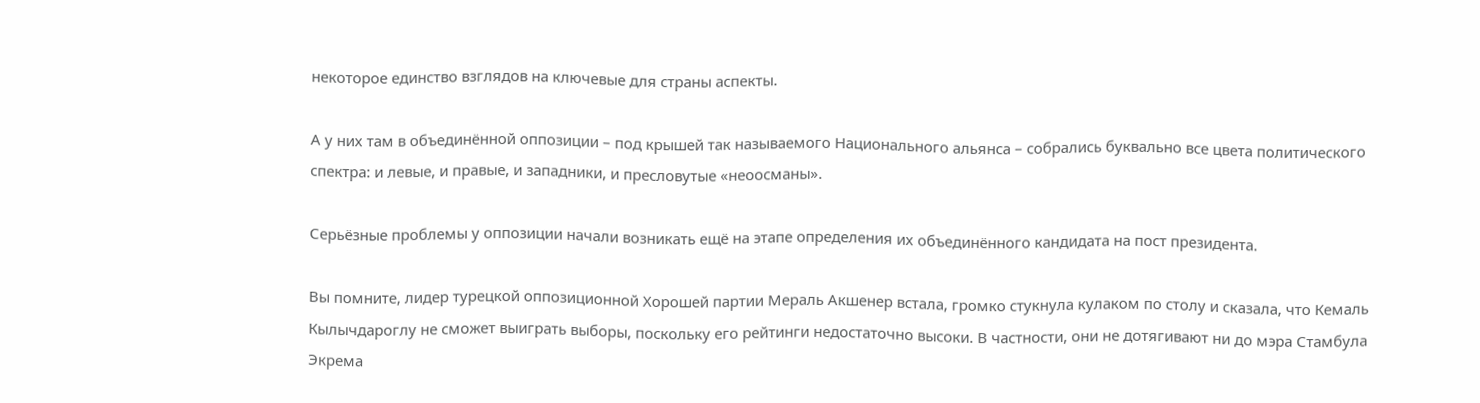некоторое единство взглядов на ключевые для страны аспекты.

А у них там в объединённой оппозиции – под крышей так называемого Национального альянса – собрались буквально все цвета политического спектра: и левые, и правые, и западники, и пресловутые «неоосманы».

Серьёзные проблемы у оппозиции начали возникать ещё на этапе определения их объединённого кандидата на пост президента.

Вы помните, лидер турецкой оппозиционной Хорошей партии Мераль Акшенер встала, громко стукнула кулаком по столу и сказала, что Кемаль Кылычдароглу не сможет выиграть выборы, поскольку его рейтинги недостаточно высоки. В частности, они не дотягивают ни до мэра Стамбула Экрема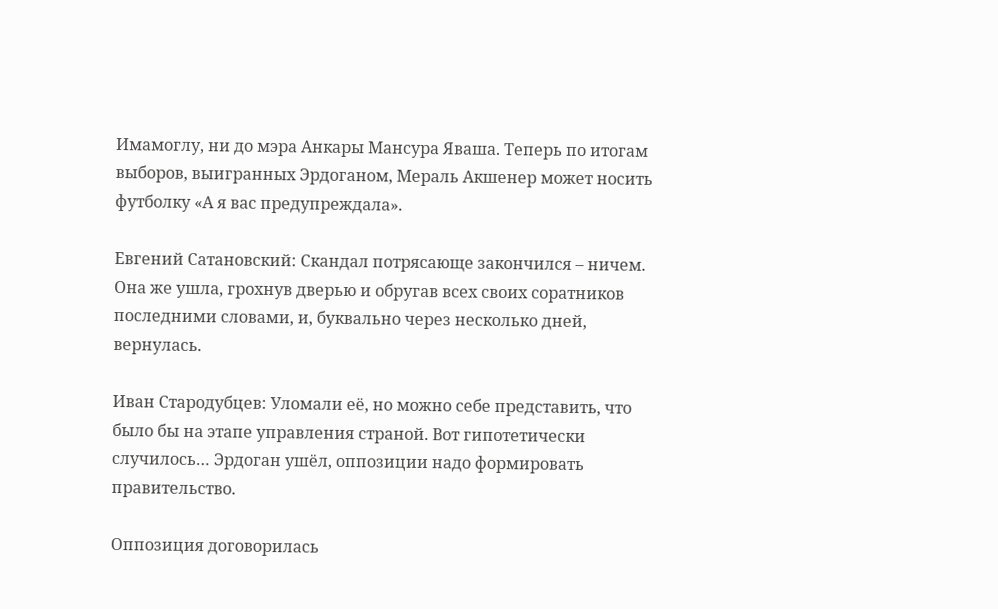Имамоглу, ни до мэра Анкары Мансура Яваша. Теперь по итогам выборов, выигранных Эрдоганом, Мераль Акшенер может носить футболку «А я вас предупреждала».

Евгений Сатановский: Скандал потрясающе закончился – ничем. Она же ушла, грохнув дверью и обругав всех своих соратников последними словами, и, буквально через несколько дней, вернулась.

Иван Стародубцев: Уломали её, но можно себе представить, что было бы на этапе управления страной. Вот гипотетически случилось… Эрдоган ушёл, оппозиции надо формировать правительство.

Оппозиция договорилась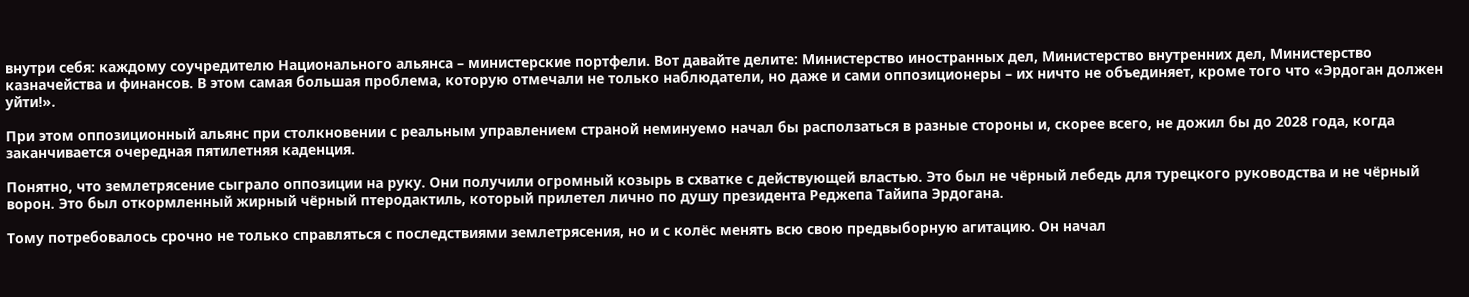внутри себя: каждому соучредителю Национального альянса – министерские портфели. Вот давайте делите: Министерство иностранных дел, Министерство внутренних дел, Министерство казначейства и финансов. В этом самая большая проблема, которую отмечали не только наблюдатели, но даже и сами оппозиционеры – их ничто не объединяет, кроме того что «Эрдоган должен уйти!».

При этом оппозиционный альянс при столкновении с реальным управлением страной неминуемо начал бы расползаться в разные стороны и, скорее всего, не дожил бы до 2028 года, когда заканчивается очередная пятилетняя каденция.

Понятно, что землетрясение сыграло оппозиции на руку. Они получили огромный козырь в схватке с действующей властью. Это был не чёрный лебедь для турецкого руководства и не чёрный ворон. Это был откормленный жирный чёрный птеродактиль, который прилетел лично по душу президента Реджепа Тайипа Эрдогана.

Тому потребовалось срочно не только справляться с последствиями землетрясения, но и с колёс менять всю свою предвыборную агитацию. Он начал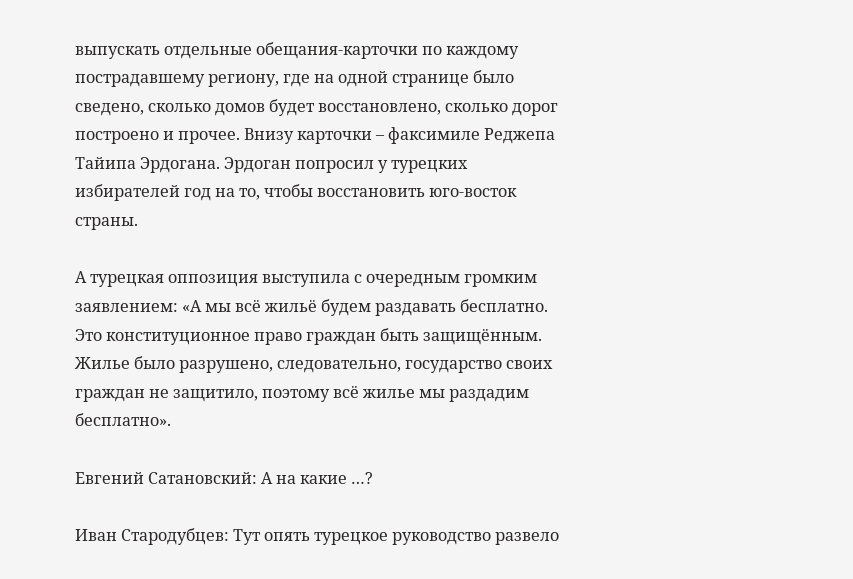выпускать отдельные обещания-карточки по каждому пострадавшему региону, где на одной странице было сведено, сколько домов будет восстановлено, сколько дорог построено и прочее. Внизу карточки – факсимиле Реджепа Тайипа Эрдогана. Эрдоган попросил у турецких избирателей год на то, чтобы восстановить юго-восток страны.

А турецкая оппозиция выступила с очередным громким заявлением: «А мы всё жильё будем раздавать бесплатно. Это конституционное право граждан быть защищённым. Жилье было разрушено, следовательно, государство своих граждан не защитило, поэтому всё жилье мы раздадим бесплатно».

Евгений Сатановский: А на какие …?

Иван Стародубцев: Тут опять турецкое руководство развело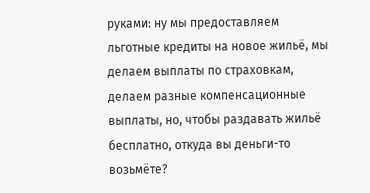руками: ну мы предоставляем льготные кредиты на новое жильё, мы делаем выплаты по страховкам, делаем разные компенсационные выплаты, но, чтобы раздавать жильё бесплатно, откуда вы деньги-то возьмёте?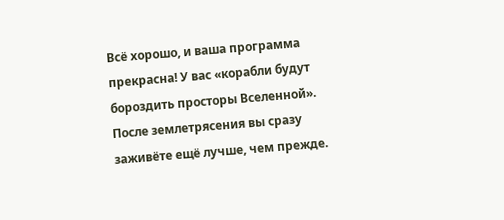Всё хорошо, и ваша программа прекрасна! У вас «корабли будут бороздить просторы Вселенной». После землетрясения вы сразу заживёте ещё лучше, чем прежде.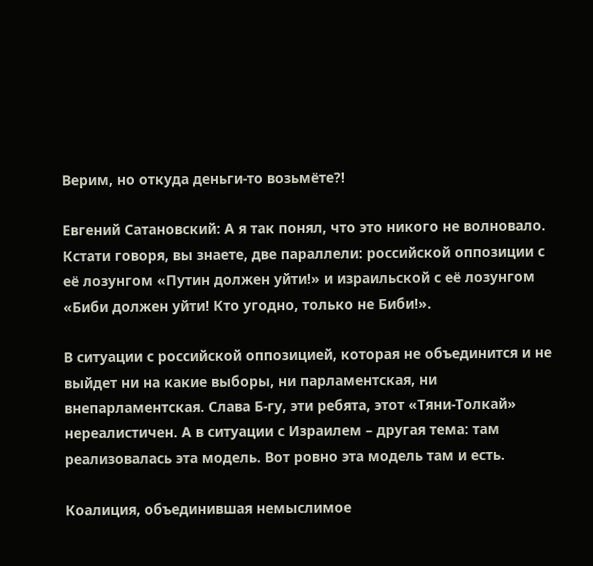Верим, но откуда деньги-то возьмёте?!

Евгений Сатановский: А я так понял, что это никого не волновало. Кстати говоря, вы знаете, две параллели: российской оппозиции с её лозунгом «Путин должен уйти!» и израильской с её лозунгом «Биби должен уйти! Кто угодно, только не Биби!».

В ситуации с российской оппозицией, которая не объединится и не выйдет ни на какие выборы, ни парламентская, ни внепарламентская. Слава Б-гу, эти ребята, этот «Тяни-Толкай» нереалистичен. А в ситуации с Израилем – другая тема: там реализовалась эта модель. Вот ровно эта модель там и есть.

Коалиция, объединившая немыслимое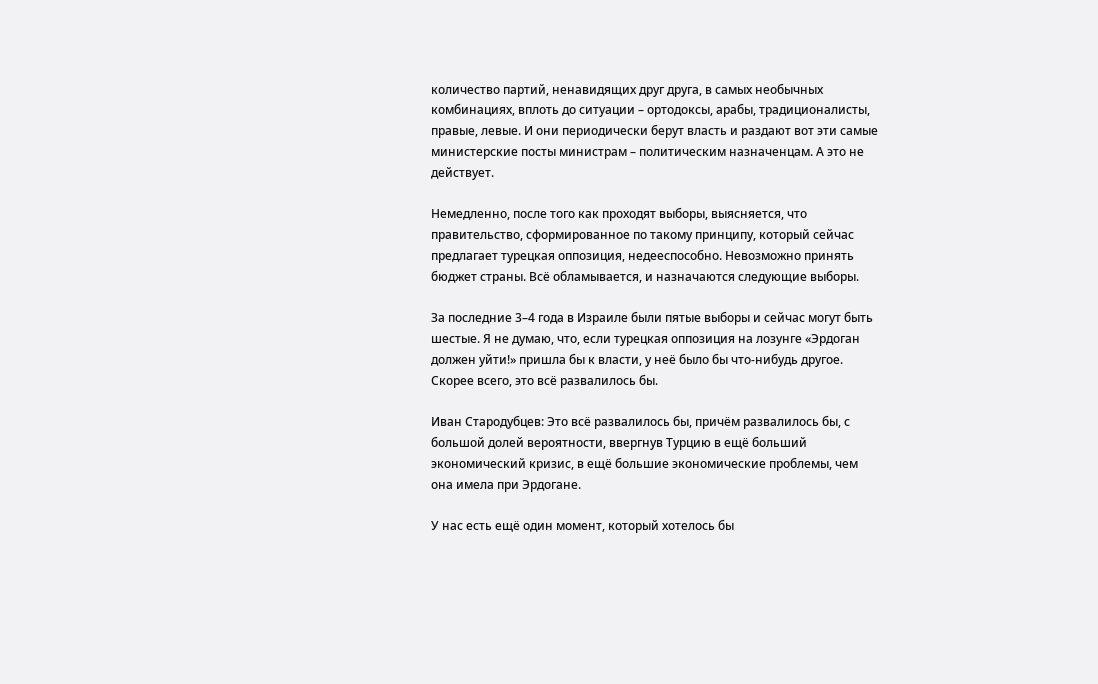количество партий, ненавидящих друг друга, в самых необычных комбинациях, вплоть до ситуации – ортодоксы, арабы, традиционалисты, правые, левые. И они периодически берут власть и раздают вот эти самые министерские посты министрам – политическим назначенцам. А это не действует.

Немедленно, после того как проходят выборы, выясняется, что правительство, сформированное по такому принципу, который сейчас предлагает турецкая оппозиция, недееспособно. Невозможно принять бюджет страны. Всё обламывается, и назначаются следующие выборы.

За последние 3–4 года в Израиле были пятые выборы и сейчас могут быть шестые. Я не думаю, что, если турецкая оппозиция на лозунге «Эрдоган должен уйти!» пришла бы к власти, у неё было бы что-нибудь другое. Скорее всего, это всё развалилось бы.

Иван Стародубцев: Это всё развалилось бы, причём развалилось бы, с большой долей вероятности, ввергнув Турцию в ещё больший экономический кризис, в ещё большие экономические проблемы, чем она имела при Эрдогане.

У нас есть ещё один момент, который хотелось бы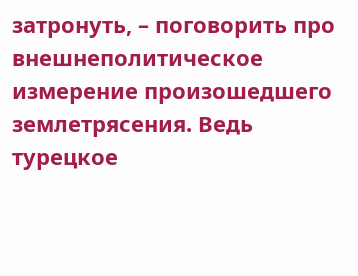затронуть, – поговорить про внешнеполитическое измерение произошедшего землетрясения. Ведь турецкое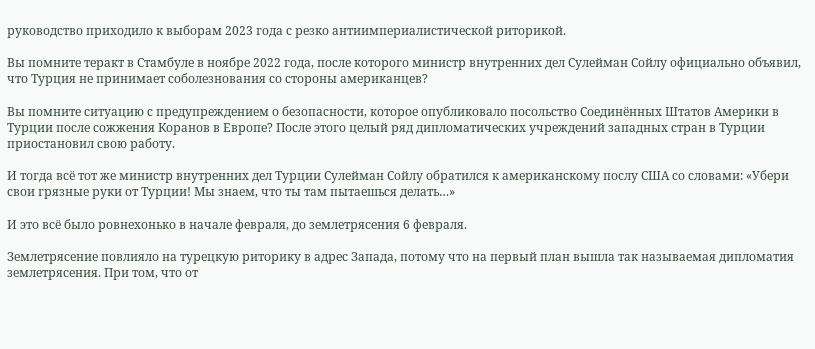руководство приходило к выборам 2023 года с резко антиимпериалистической риторикой.

Вы помните теракт в Стамбуле в ноябре 2022 года, после которого министр внутренних дел Сулейман Сойлу официально объявил, что Турция не принимает соболезнования со стороны американцев?

Вы помните ситуацию с предупреждением о безопасности, которое опубликовало посольство Соединённых Штатов Америки в Турции после сожжения Коранов в Европе? После этого целый ряд дипломатических учреждений западных стран в Турции приостановил свою работу.

И тогда всё тот же министр внутренних дел Турции Сулейман Сойлу обратился к американскому послу США со словами: «Убери свои грязные руки от Турции! Мы знаем, что ты там пытаешься делать…»

И это всё было ровнехонько в начале февраля, до землетрясения 6 февраля.

Землетрясение повлияло на турецкую риторику в адрес Запада, потому что на первый план вышла так называемая дипломатия землетрясения. При том, что от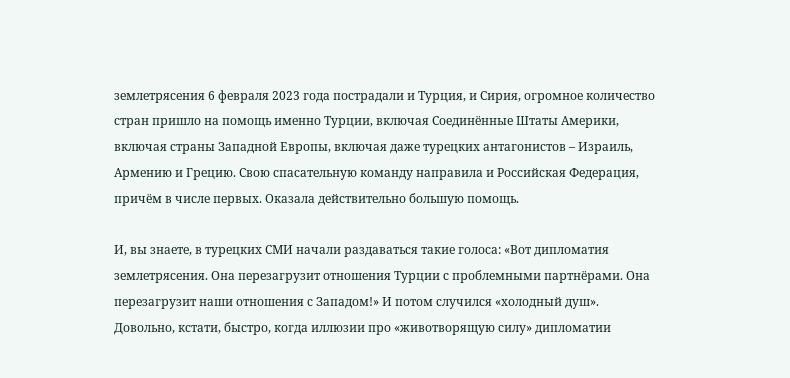землетрясения 6 февраля 2023 года пострадали и Турция, и Сирия, огромное количество стран пришло на помощь именно Турции, включая Соединённые Штаты Америки, включая страны Западной Европы, включая даже турецких антагонистов – Израиль, Армению и Грецию. Свою спасательную команду направила и Российская Федерация, причём в числе первых. Оказала действительно большую помощь.

И, вы знаете, в турецких СМИ начали раздаваться такие голоса: «Вот дипломатия землетрясения. Она перезагрузит отношения Турции с проблемными партнёрами. Она перезагрузит наши отношения с Западом!» И потом случился «холодный душ». Довольно, кстати, быстро, когда иллюзии про «животворящую силу» дипломатии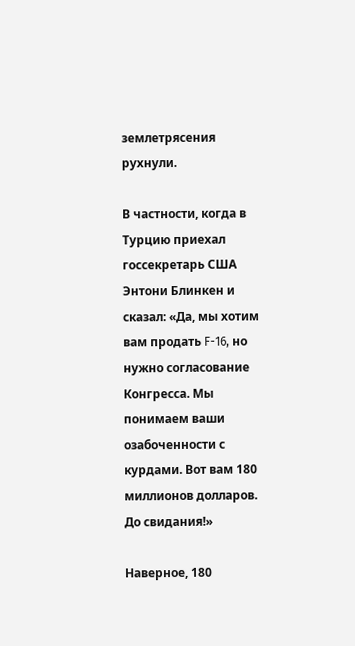землетрясения рухнули.

В частности, когда в Турцию приехал госсекретарь США Энтони Блинкен и сказал: «Да, мы хотим вам продать F-16, но нужно согласование Конгресса. Мы понимаем ваши озабоченности с курдами. Вот вам 180 миллионов долларов. До свидания!»

Наверное, 180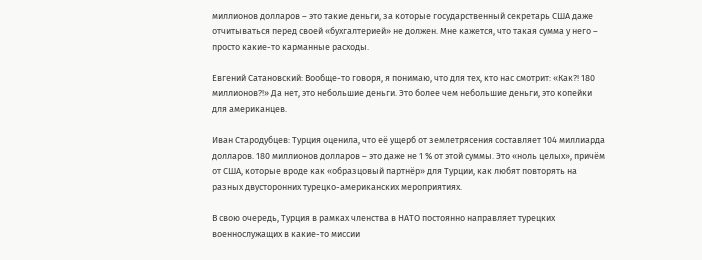миллионов долларов – это такие деньги, за которые государственный секретарь США даже отчитываться перед своей «бухгалтерией» не должен. Мне кажется, что такая сумма у него – просто какие-то карманные расходы.

Евгений Сатановский: Вообще-то говоря, я понимаю, что для тех, кто нас смотрит: «Как?! 180 миллионов?!» Да нет, это небольшие деньги. Это более чем небольшие деньги, это копейки для американцев.

Иван Стародубцев: Турция оценила, что её ущерб от землетрясения составляет 104 миллиарда долларов. 180 миллионов долларов – это даже не 1 % от этой суммы. Это «ноль целых», причём от США, которые вроде как «образцовый партнёр» для Турции, как любят повторять на разных двусторонних турецко-американских мероприятиях.

В свою очередь, Турция в рамках членства в НАТО постоянно направляет турецких военнослужащих в какие-то миссии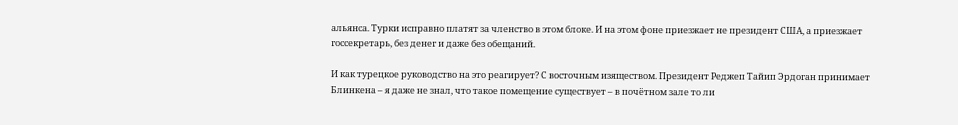альянса. Турки исправно платят за членство в этом блоке. И на этом фоне приезжает не президент США, а приезжает госсекретарь, без денег и даже без обещаний.

И как турецкое руководство на это реагирует? С восточным изяществом. Президент Реджеп Тайип Эрдоган принимает Блинкена – я даже не знал, что такое помещение существует – в почётном зале то ли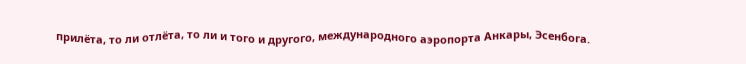прилёта, то ли отлёта, то ли и того и другого, международного аэропорта Анкары, Эсенбога.